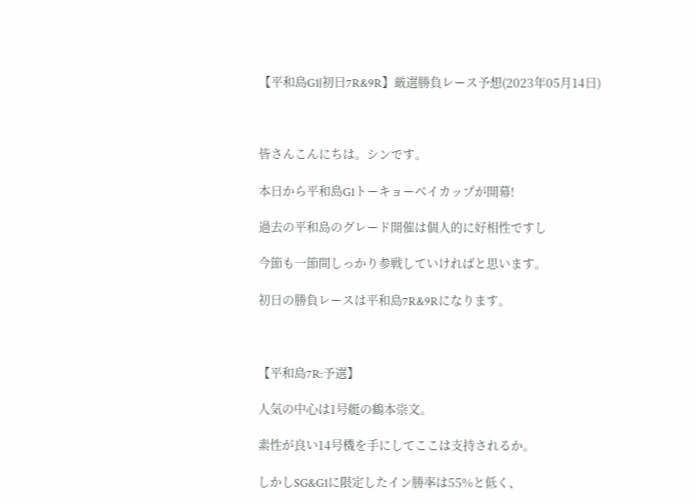【平和島G1|初日7R&9R】厳選勝負レース予想(2023年05月14日)



皆さんこんにちは。シンです。

本日から平和島G1トーキョーベイカップが開幕!

過去の平和島のグレード開催は個人的に好相性ですし

今節も一節間しっかり参戦していければと思います。

初日の勝負レースは平和島7R&9Rになります。



【平和島7R:予選】

人気の中心は1号艇の鶴本崇文。

素性が良い14号機を手にしてここは支持されるか。

しかしSG&G1に限定したイン勝率は55%と低く、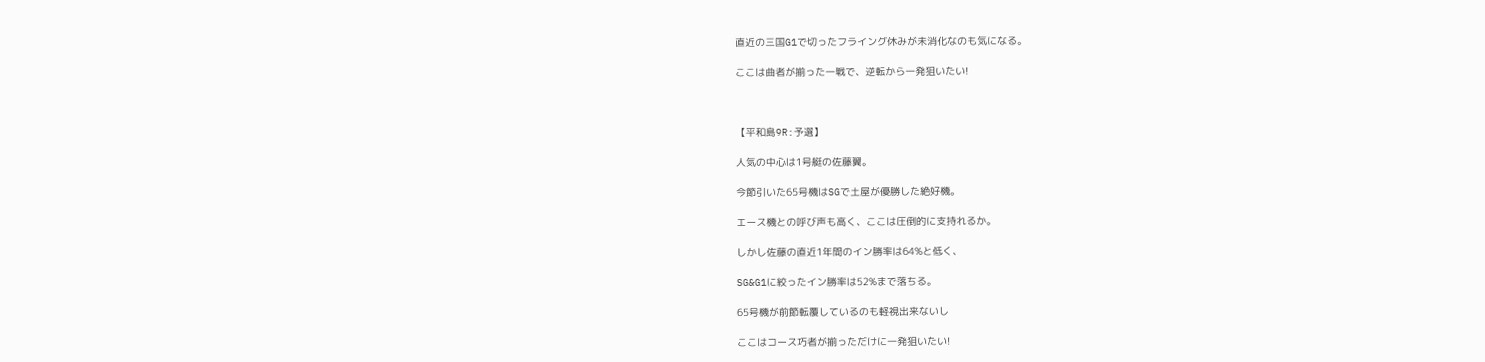直近の三国G1で切ったフライング休みが未消化なのも気になる。

ここは曲者が揃った一戦で、逆転から一発狙いたい!



【平和島9R:予選】

人気の中心は1号艇の佐藤翼。

今節引いた65号機はSGで土屋が優勝した絶好機。

エース機との呼び声も高く、ここは圧倒的に支持れるか。

しかし佐藤の直近1年間のイン勝率は64%と低く、

SG&G1に絞ったイン勝率は52%まで落ちる。

65号機が前節転覆しているのも軽視出来ないし

ここはコース巧者が揃っただけに一発狙いたい!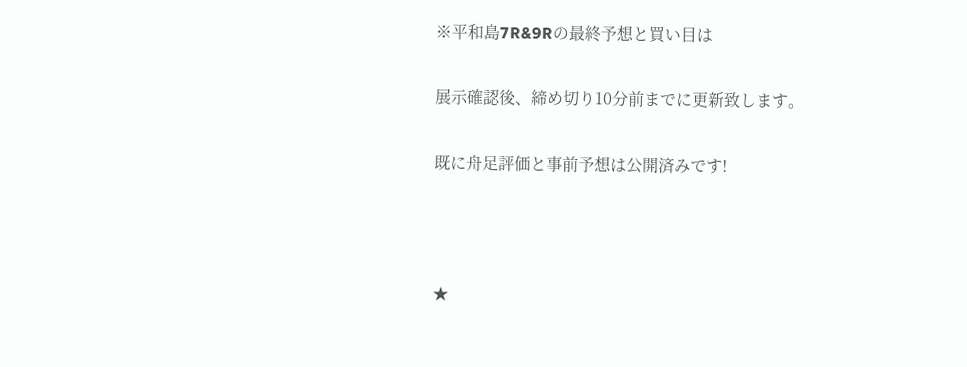※平和島7R&9Rの最終予想と買い目は

展示確認後、締め切り10分前までに更新致します。

既に舟足評価と事前予想は公開済みです!



★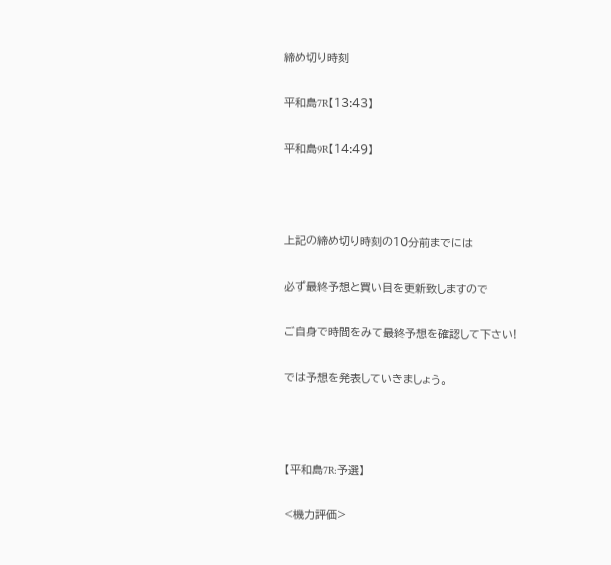締め切り時刻

平和島7R【13:43】

平和島9R【14:49】



上記の締め切り時刻の10分前までには

必ず最終予想と買い目を更新致しますので

ご自身で時間をみて最終予想を確認して下さい!

では予想を発表していきましょう。



【平和島7R:予選】

<機力評価>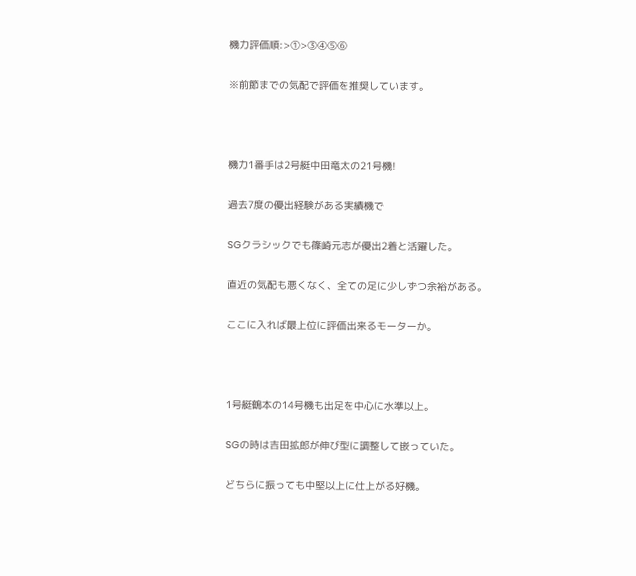機力評価順:>①>③④⑤⑥

※前節までの気配で評価を推奨しています。



機力1番手は2号艇中田竜太の21号機!

過去7度の優出経験がある実績機で

SGクラシックでも篠崎元志が優出2着と活躍した。

直近の気配も悪くなく、全ての足に少しずつ余裕がある。

ここに入れば最上位に評価出来るモーターか。



1号艇鶴本の14号機も出足を中心に水準以上。

SGの時は吉田拡郎が伸び型に調整して嵌っていた。

どちらに振っても中堅以上に仕上がる好機。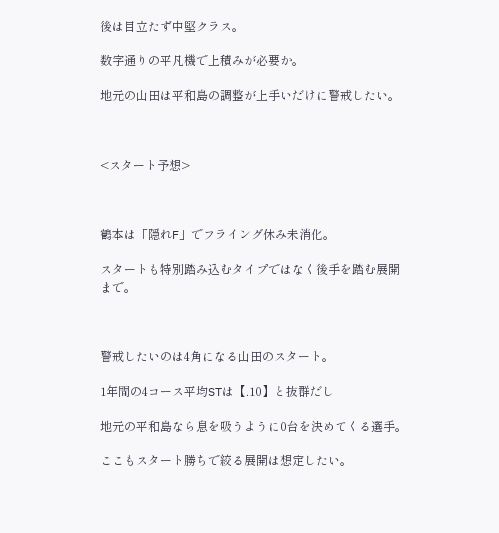後は目立たず中堅クラス。

数字通りの平凡機で上積みが必要か。

地元の山田は平和島の調整が上手いだけに警戒したい。



<スタート予想>



鶴本は「隠れF」でフライング休み未消化。

スタートも特別踏み込むタイプではなく後手を踏む展開まで。



警戒したいのは4角になる山田のスタート。

1年間の4コース平均STは【.10】と抜群だし

地元の平和島なら息を吸うように0台を決めてくる選手。

ここもスタート勝ちで絞る展開は想定したい。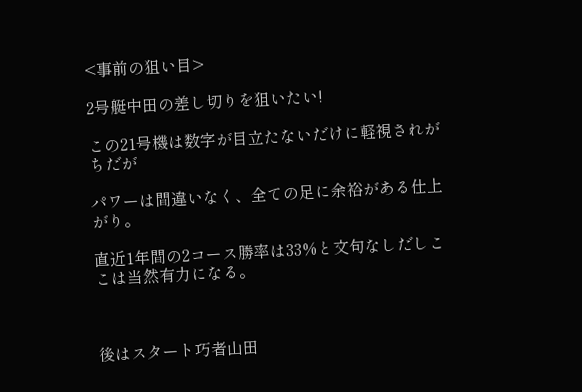<事前の狙い目>

2号艇中田の差し切りを狙いたい!

この21号機は数字が目立たないだけに軽視されがちだが

パワーは間違いなく、全ての足に余裕がある仕上がり。

直近1年間の2コース勝率は33%と文句なしだしここは当然有力になる。



後はスタート巧者山田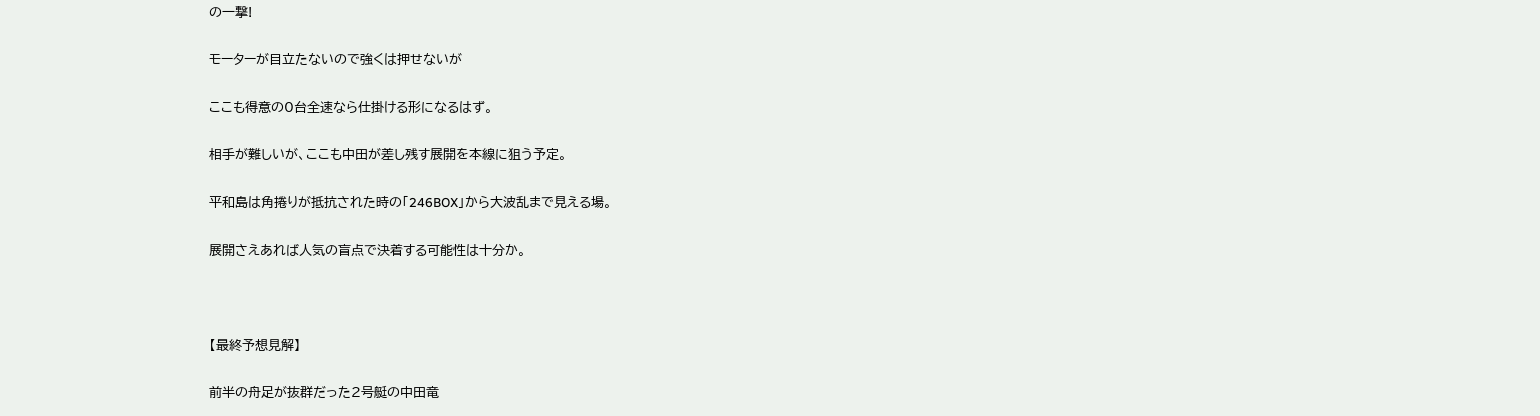の一撃!

モーターが目立たないので強くは押せないが

ここも得意の0台全速なら仕掛ける形になるはず。

相手が難しいが、ここも中田が差し残す展開を本線に狙う予定。

平和島は角捲りが抵抗された時の「246BOX」から大波乱まで見える場。

展開さえあれば人気の盲点で決着する可能性は十分か。



【最終予想見解】

前半の舟足が抜群だった2号艇の中田竜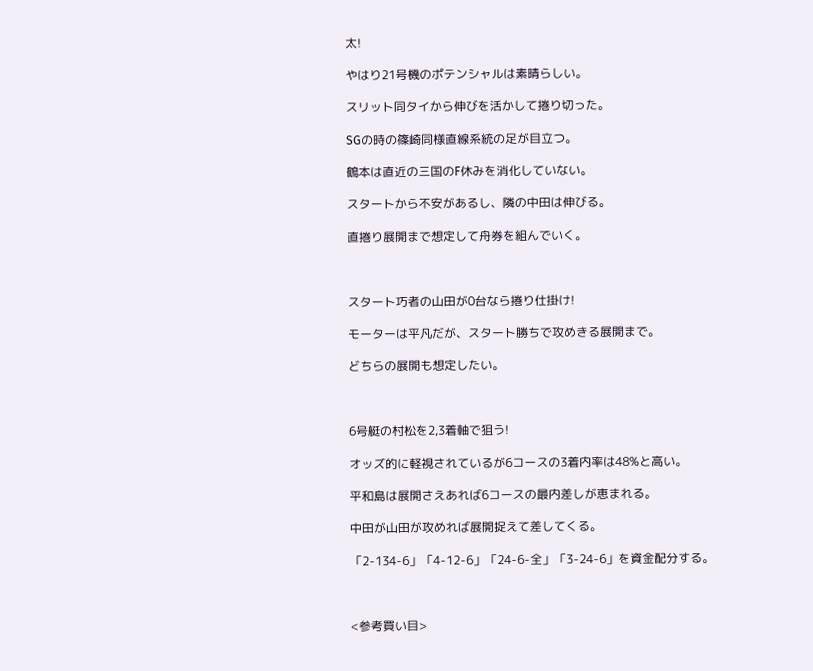太!

やはり21号機のポテンシャルは素晴らしい。

スリット同タイから伸びを活かして捲り切った。

SGの時の篠崎同様直線系統の足が目立つ。

鶴本は直近の三国のF休みを消化していない。

スタートから不安があるし、隣の中田は伸びる。

直捲り展開まで想定して舟券を組んでいく。



スタート巧者の山田が0台なら捲り仕掛け!

モーターは平凡だが、スタート勝ちで攻めきる展開まで。

どちらの展開も想定したい。



6号艇の村松を2,3着軸で狙う!

オッズ的に軽視されているが6コースの3着内率は48%と高い。

平和島は展開さえあれば6コースの最内差しが恵まれる。

中田が山田が攻めれば展開捉えて差してくる。

「2-134-6」「4-12-6」「24-6-全」「3-24-6」を資金配分する。



<参考買い目>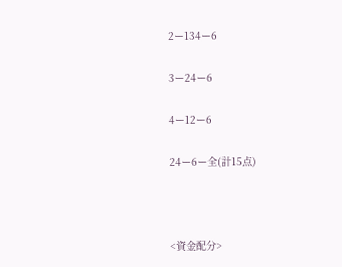2ー134ー6

3ー24ー6

4ー12ー6

24ー6ー全(計15点)



<資金配分>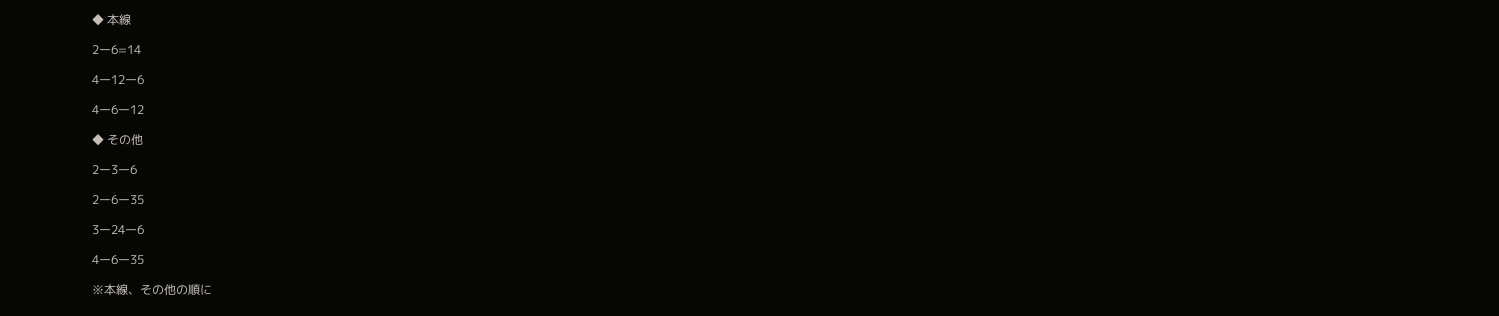◆ 本線

2ー6=14

4ー12ー6

4ー6ー12

◆ その他

2ー3ー6

2ー6ー35

3ー24ー6

4ー6ー35

※本線、その他の順に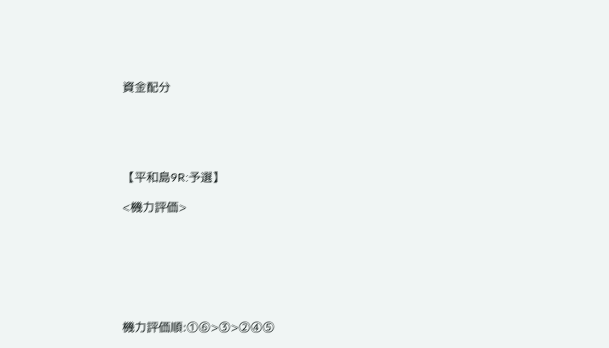資金配分





【平和島9R:予選】

<機力評価>







機力評価順:①⑥>③>②④⑤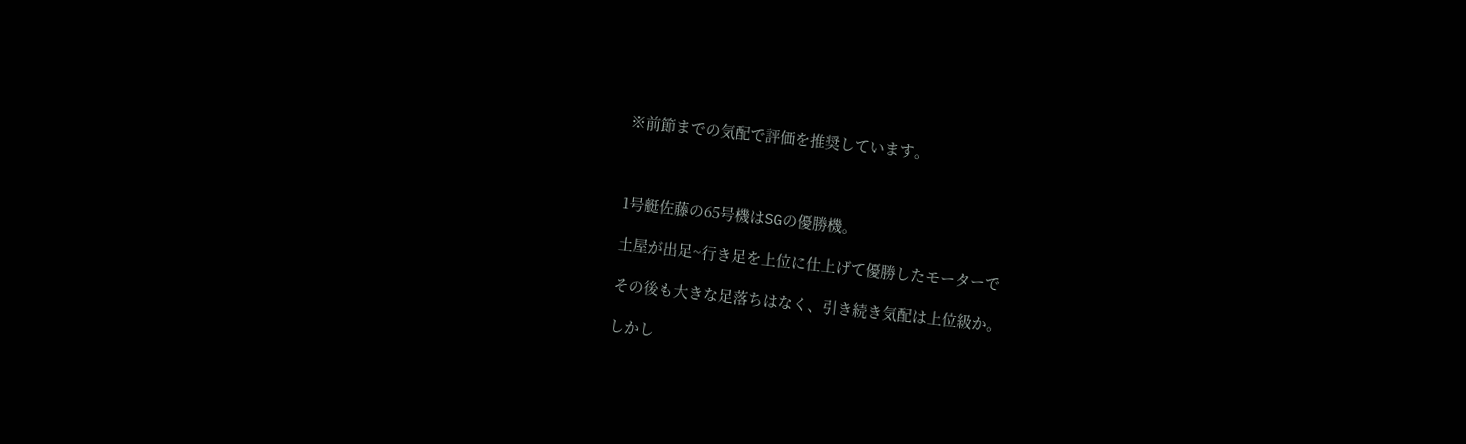※前節までの気配で評価を推奨しています。



1号艇佐藤の65号機はSGの優勝機。

土屋が出足~行き足を上位に仕上げて優勝したモーターで

その後も大きな足落ちはなく、引き続き気配は上位級か。

しかし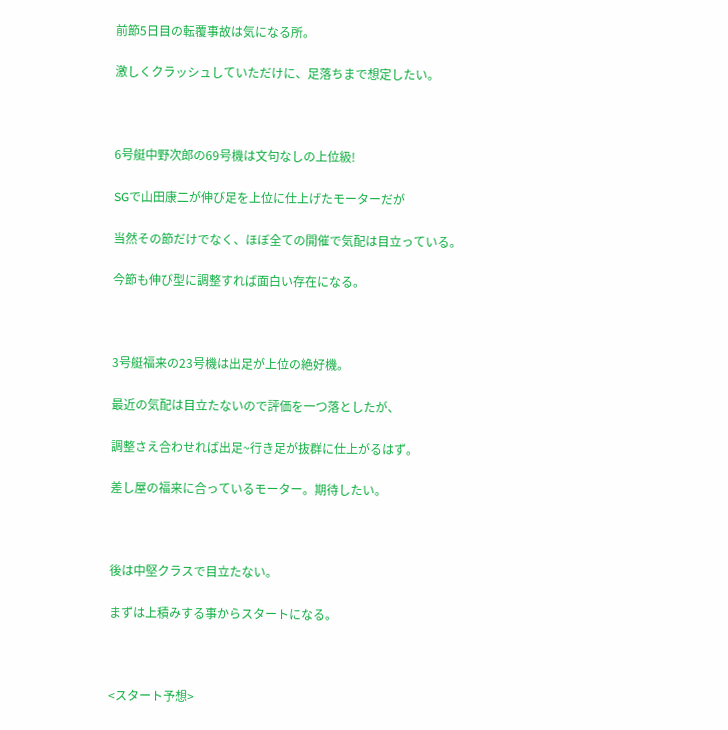前節5日目の転覆事故は気になる所。

激しくクラッシュしていただけに、足落ちまで想定したい。



6号艇中野次郎の69号機は文句なしの上位級!

SGで山田康二が伸び足を上位に仕上げたモーターだが

当然その節だけでなく、ほぼ全ての開催で気配は目立っている。

今節も伸び型に調整すれば面白い存在になる。



3号艇福来の23号機は出足が上位の絶好機。

最近の気配は目立たないので評価を一つ落としたが、

調整さえ合わせれば出足~行き足が抜群に仕上がるはず。

差し屋の福来に合っているモーター。期待したい。



後は中堅クラスで目立たない。

まずは上積みする事からスタートになる。



<スタート予想>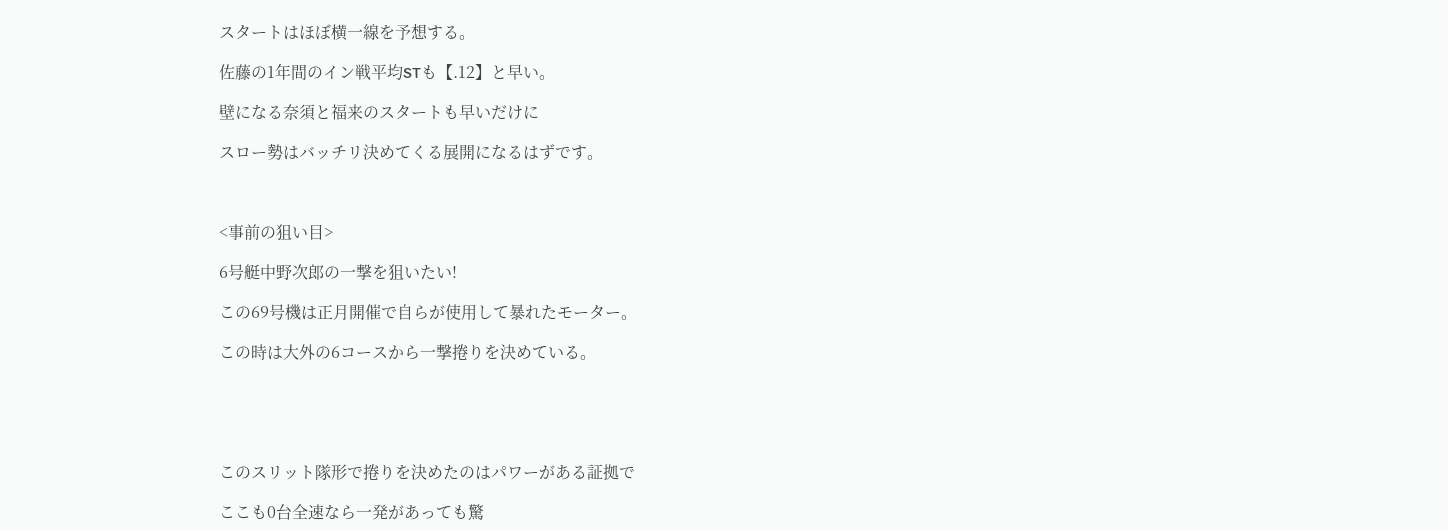スタートはほぼ横一線を予想する。

佐藤の1年間のイン戦平均STも【.12】と早い。

壁になる奈須と福来のスタートも早いだけに

スロー勢はバッチリ決めてくる展開になるはずです。



<事前の狙い目>

6号艇中野次郎の一撃を狙いたい!

この69号機は正月開催で自らが使用して暴れたモーター。

この時は大外の6コースから一撃捲りを決めている。





このスリット隊形で捲りを決めたのはパワーがある証拠で

ここも0台全速なら一発があっても驚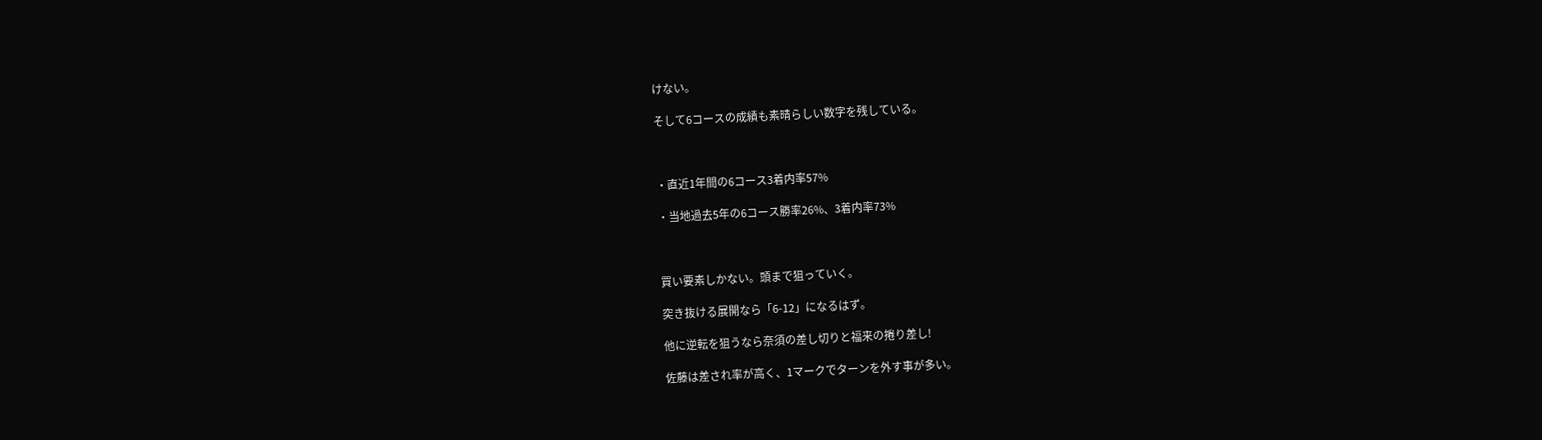けない。

そして6コースの成績も素晴らしい数字を残している。



・直近1年間の6コース3着内率57%

・当地過去5年の6コース勝率26%、3着内率73%



買い要素しかない。頭まで狙っていく。

突き抜ける展開なら「6-12」になるはず。

他に逆転を狙うなら奈須の差し切りと福来の捲り差し!

佐藤は差され率が高く、1マークでターンを外す事が多い。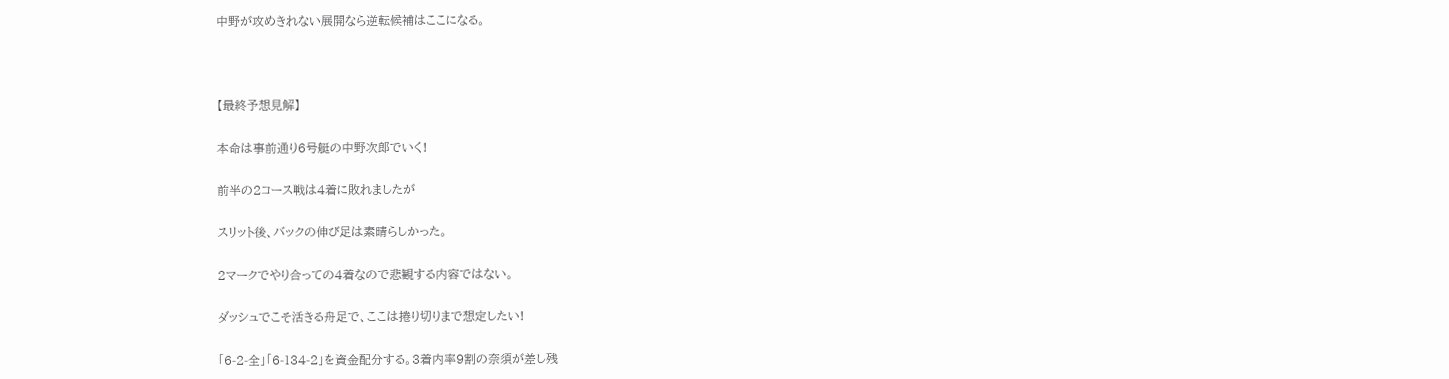中野が攻めきれない展開なら逆転候補はここになる。



【最終予想見解】

本命は事前通り6号艇の中野次郎でいく!

前半の2コース戦は4着に敗れましたが

スリット後、バックの伸び足は素晴らしかった。

2マークでやり合っての4着なので悲観する内容ではない。

ダッシュでこそ活きる舟足で、ここは捲り切りまで想定したい!

「6-2-全」「6-134-2」を資金配分する。3着内率9割の奈須が差し残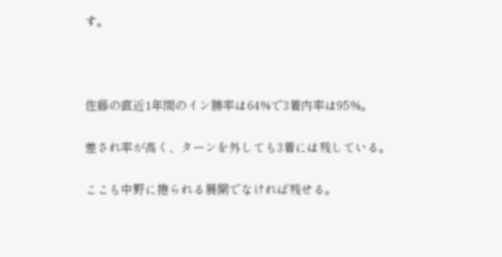す。



佐藤の直近1年間のイン勝率は64%で3着内率は95%。

差され率が高く、ターンを外しても3着には残している。

ここも中野に捲られる展開でなければ残せる。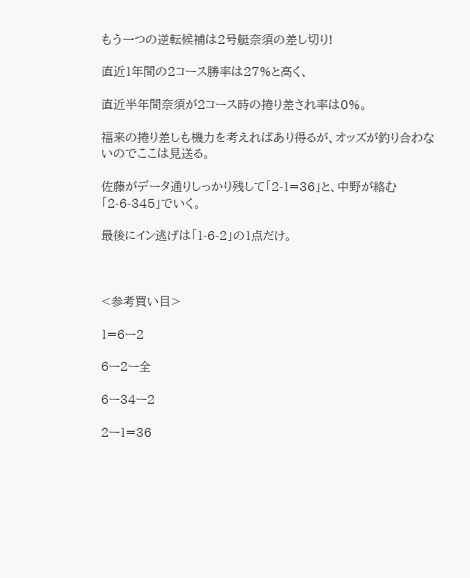もう一つの逆転候補は2号艇奈須の差し切り!

直近1年間の2コース勝率は27%と高く、

直近半年間奈須が2コース時の捲り差され率は0%。

福来の捲り差しも機力を考えればあり得るが、オッズが釣り合わないのでここは見送る。

佐藤がデータ通りしっかり残して「2-1=36」と、中野が絡む「2-6-345」でいく。

最後にイン逃げは「1-6-2」の1点だけ。



<参考買い目>

1=6ー2

6ー2ー全

6ー34ー2

2ー1=36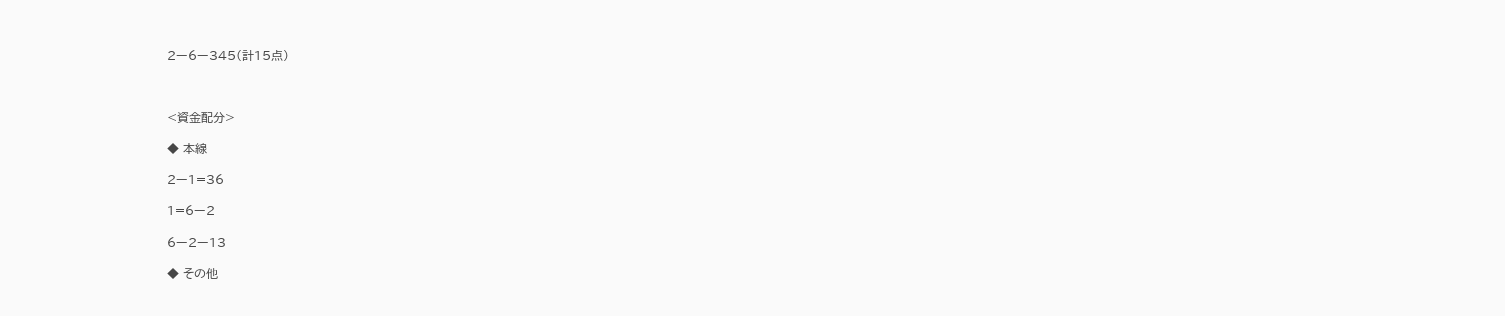2ー6ー345(計15点)



<資金配分>

◆ 本線

2ー1=36

1=6ー2

6ー2ー13

◆ その他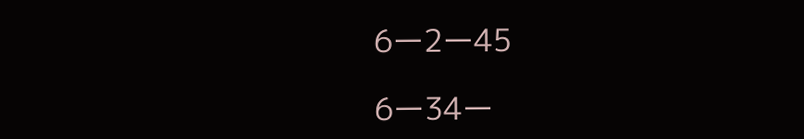6ー2ー45

6ー34ー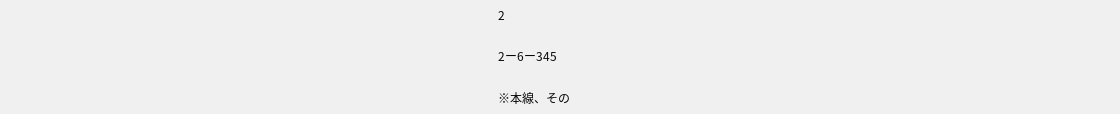2

2ー6ー345

※本線、その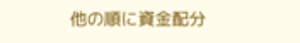他の順に資金配分